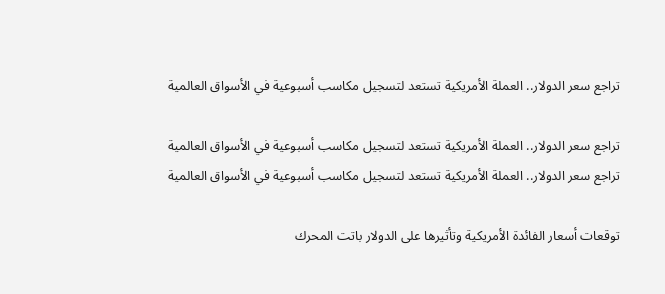تراجع سعر الدولار.. العملة الأمريكية تستعد لتسجيل مكاسب أسبوعية في الأسواق العالمية

تراجع سعر الدولار.. العملة الأمريكية تستعد لتسجيل مكاسب أسبوعية في الأسواق العالمية
تراجع سعر الدولار.. العملة الأمريكية تستعد لتسجيل مكاسب أسبوعية في الأسواق العالمية

توقعات أسعار الفائدة الأمريكية وتأثيرها على الدولار باتت المحرك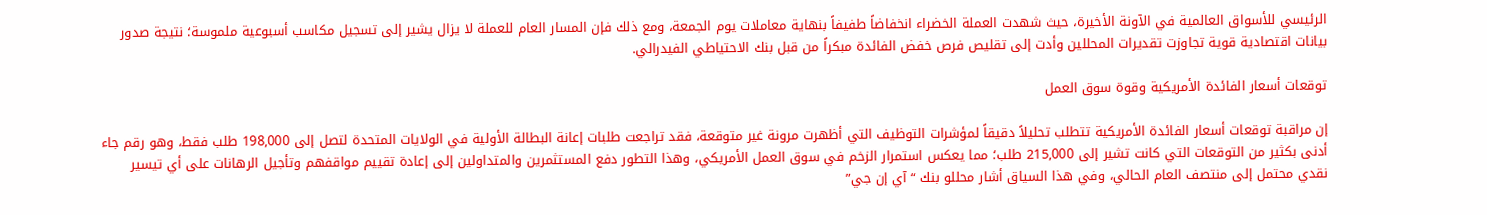الرئيسي للأسواق العالمية في الآونة الأخيرة، حيث شهدت العملة الخضراء انخفاضاً طفيفاً بنهاية معاملات يوم الجمعة، ومع ذلك فإن المسار العام للعملة لا يزال يشير إلى تسجيل مكاسب أسبوعية ملموسة؛ نتيجة صدور بيانات اقتصادية قوية تجاوزت تقديرات المحللين وأدت إلى تقليص فرص خفض الفائدة مبكراً من قبل بنك الاحتياطي الفيدرالي.

توقعات أسعار الفائدة الأمريكية وقوة سوق العمل

إن مراقبة توقعات أسعار الفائدة الأمريكية تتطلب تحليلاً دقيقاً لمؤشرات التوظيف التي أظهرت مرونة غير متوقعة، فقد تراجعت طلبات إعانة البطالة الأولية في الولايات المتحدة لتصل إلى 198,000 طلب فقط، وهو رقم جاء أدنى بكثير من التوقعات التي كانت تشير إلى 215,000 طلب؛ مما يعكس استمرار الزخم في سوق العمل الأمريكي، وهذا التطور دفع المستثمرين والمتداولين إلى إعادة تقييم مواقفهم وتأجيل الرهانات على أي تيسير نقدي محتمل إلى منتصف العام الحالي، وفي هذا السياق أشار محللو بنك “آي إن جي”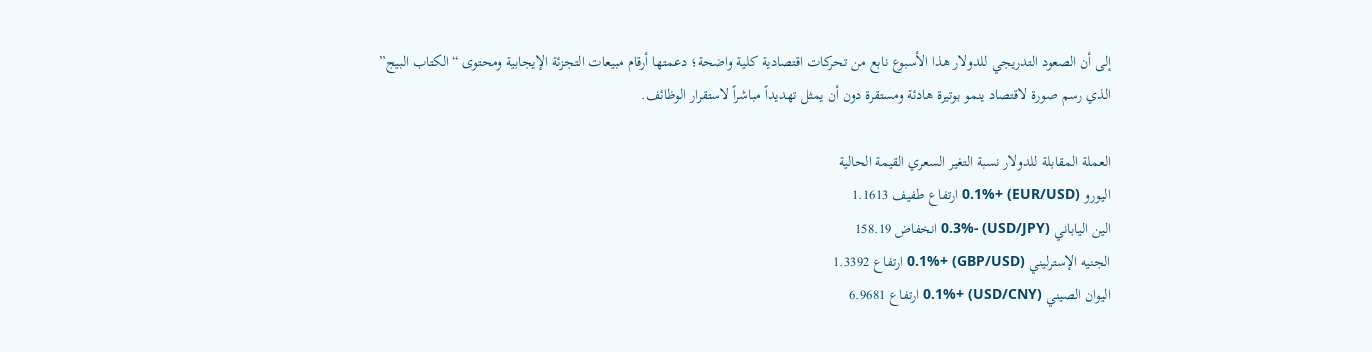إلى أن الصعود التدريجي للدولار هذا الأسبوع نابع من تحركات اقتصادية كلية واضحة؛ دعمتها أرقام مبيعات التجزئة الإيجابية ومحتوى “الكتاب البيج” الذي رسم صورة لاقتصاد ينمو بوتيرة هادئة ومستقرة دون أن يمثل تهديداً مباشراً لاستقرار الوظائف.

العملة المقابلة للدولار نسبة التغير السعري القيمة الحالية
اليورو (EUR/USD) +0.1% ارتفاع طفيف 1.1613
الين الياباني (USD/JPY) -0.3% انخفاض 158.19
الجنيه الإسترليني (GBP/USD) +0.1% ارتفاع 1.3392
اليوان الصيني (USD/CNY) +0.1% ارتفاع 6.9681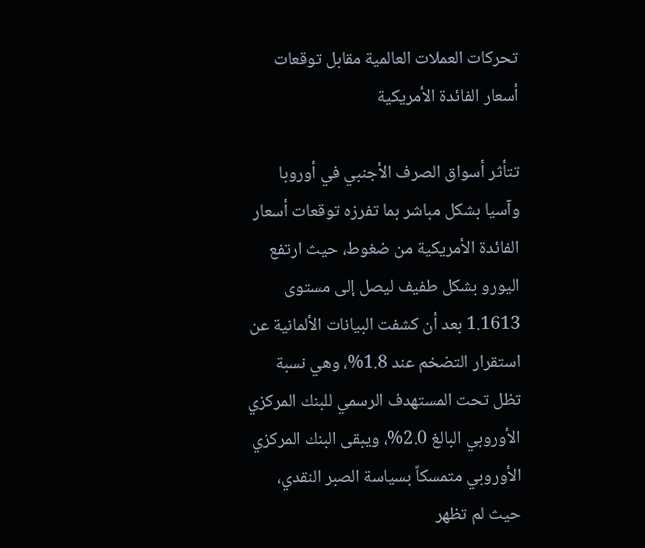تحركات العملات العالمية مقابل توقعات أسعار الفائدة الأمريكية

تتأثر أسواق الصرف الأجنبي في أوروبا وآسيا بشكل مباشر بما تفرزه توقعات أسعار الفائدة الأمريكية من ضغوط، حيث ارتفع اليورو بشكل طفيف ليصل إلى مستوى 1.1613 بعد أن كشفت البيانات الألمانية عن استقرار التضخم عند 1.8%، وهي نسبة تظل تحت المستهدف الرسمي للبنك المركزي الأوروبي البالغ 2.0%، ويبقى البنك المركزي الأوروبي متمسكاً بسياسة الصبر النقدي، حيث لم تظهر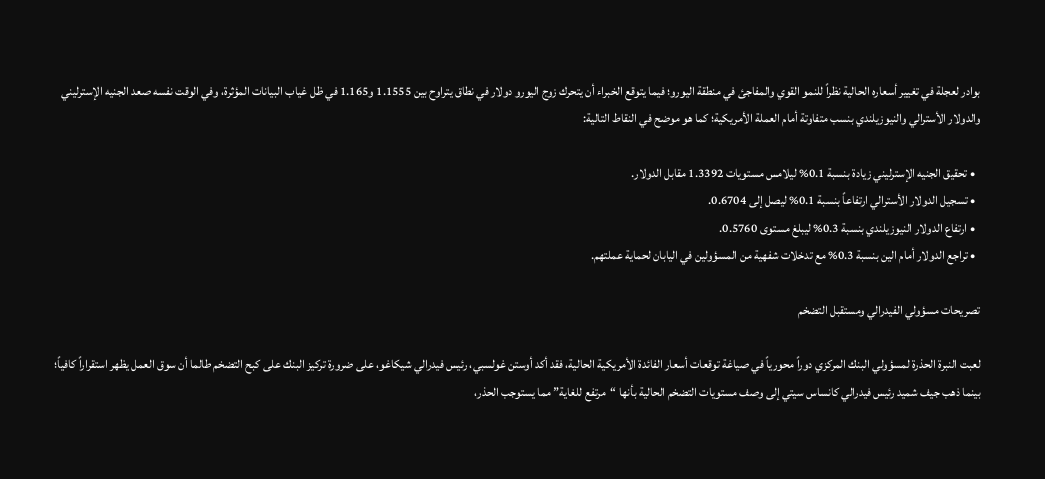بوادر لعجلة في تغيير أسعاره الحالية نظراً للنمو القوي والمفاجئ في منطقة اليورو؛ فيما يتوقع الخبراء أن يتحرك زوج اليورو دولار في نطاق يتراوح بين 1.1555 و1.165 في ظل غياب البيانات المؤثرة، وفي الوقت نفسه صعد الجنيه الإسترليني والدولار الأسترالي والنيوزيلندي بنسب متفاوتة أمام العملة الأمريكية؛ كما هو موضح في النقاط التالية:

  • تحقيق الجنيه الإسترليني زيادة بنسبة 0.1% ليلامس مستويات 1.3392 مقابل الدولار.
  • تسجيل الدولار الأسترالي ارتفاعاً بنسبة 0.1% ليصل إلى 0.6704.
  • ارتفاع الدولار النيوزيلندي بنسبة 0.3% ليبلغ مستوى 0.5760.
  • تراجع الدولار أمام الين بنسبة 0.3% مع تدخلات شفهية من المسؤولين في اليابان لحماية عملتهم.

تصريحات مسؤولي الفيدرالي ومستقبل التضخم

لعبت النبرة الحذرة لمسؤولي البنك المركزي دوراً محورياً في صياغة توقعات أسعار الفائدة الأمريكية الحالية، فقد أكد أوستن غولسبي، رئيس فيدرالي شيكاغو، على ضرورة تركيز البنك على كبح التضخم طالما أن سوق العمل يظهر استقراراً كافياً؛ بينما ذهب جيف شميد رئيس فيدرالي كانساس سيتي إلى وصف مستويات التضخم الحالية بأنها “مرتفع للغاية” مما يستوجب الحذر،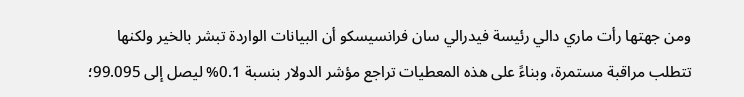ومن جهتها رأت ماري دالي رئيسة فيدرالي سان فرانسيسكو أن البيانات الواردة تبشر بالخير ولكنها تتطلب مراقبة مستمرة، وبناءً على هذه المعطيات تراجع مؤشر الدولار بنسبة 0.1% ليصل إلى 99.095؛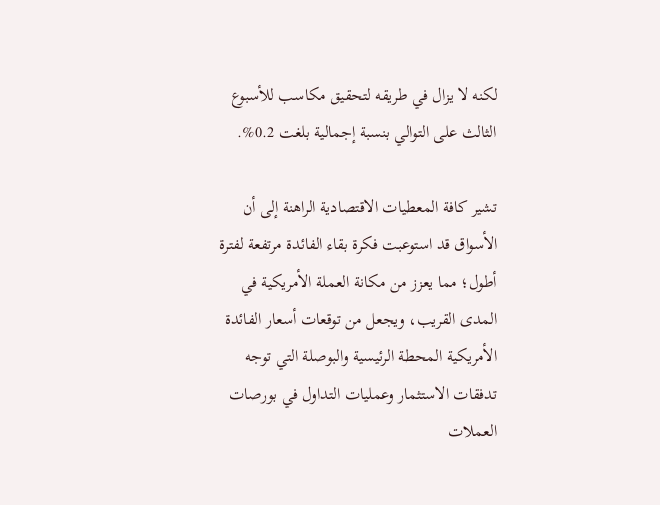لكنه لا يزال في طريقه لتحقيق مكاسب للأسبوع الثالث على التوالي بنسبة إجمالية بلغت 0.2%.

تشير كافة المعطيات الاقتصادية الراهنة إلى أن الأسواق قد استوعبت فكرة بقاء الفائدة مرتفعة لفترة أطول؛ مما يعزز من مكانة العملة الأمريكية في المدى القريب، ويجعل من توقعات أسعار الفائدة الأمريكية المحطة الرئيسية والبوصلة التي توجه تدفقات الاستثمار وعمليات التداول في بورصات العملات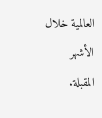العالمية خلال الأشهر المقبلة.